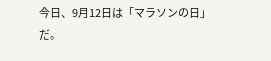今日、9月12日は「マラソンの日」だ。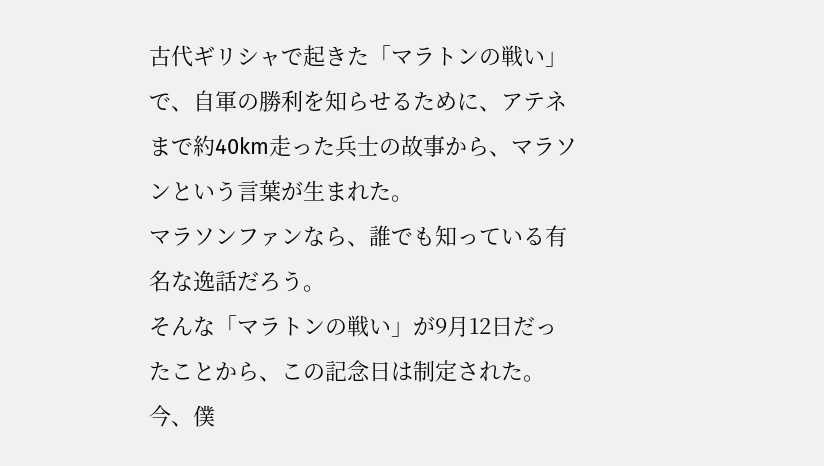古代ギリシャで起きた「マラトンの戦い」で、自軍の勝利を知らせるために、アテネまで約40km走った兵士の故事から、マラソンという言葉が生まれた。
マラソンファンなら、誰でも知っている有名な逸話だろう。
そんな「マラトンの戦い」が9月12日だったことから、この記念日は制定された。
今、僕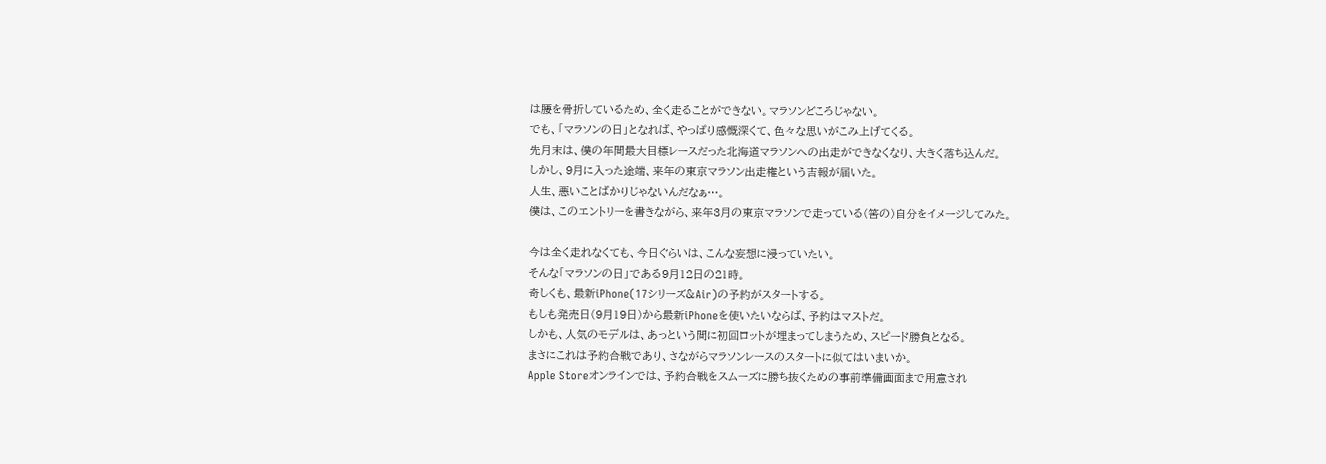は腰を骨折しているため、全く走ることができない。マラソンどころじゃない。
でも、「マラソンの日」となれば、やっぱり感慨深くて、色々な思いがこみ上げてくる。
先月末は、僕の年間最大目標レースだった北海道マラソンへの出走ができなくなり、大きく落ち込んだ。
しかし、9月に入った途端、来年の東京マラソン出走権という吉報が届いた。
人生、悪いことばかりじゃないんだなぁ…。
僕は、このエントリーを書きながら、来年3月の東京マラソンで走っている(筈の)自分をイメージしてみた。

今は全く走れなくても、今日ぐらいは、こんな妄想に浸っていたい。
そんな「マラソンの日」である9月12日の21時。
奇しくも、最新iPhone(17シリーズ&Air)の予約がスタートする。
もしも発売日(9月19日)から最新iPhoneを使いたいならば、予約はマストだ。
しかも、人気のモデルは、あっという間に初回ロットが埋まってしまうため、スピード勝負となる。
まさにこれは予約合戦であり、さながらマラソンレースのスタートに似てはいまいか。
Apple Storeオンラインでは、予約合戦をスムーズに勝ち抜くための事前準備画面まで用意され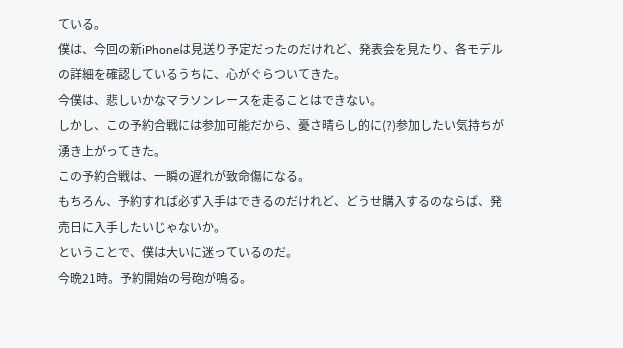ている。
僕は、今回の新iPhoneは見送り予定だったのだけれど、発表会を見たり、各モデルの詳細を確認しているうちに、心がぐらついてきた。
今僕は、悲しいかなマラソンレースを走ることはできない。
しかし、この予約合戦には参加可能だから、憂さ晴らし的に(?)参加したい気持ちが湧き上がってきた。
この予約合戦は、一瞬の遅れが致命傷になる。
もちろん、予約すれば必ず入手はできるのだけれど、どうせ購入するのならば、発売日に入手したいじゃないか。
ということで、僕は大いに迷っているのだ。
今晩21時。予約開始の号砲が鳴る。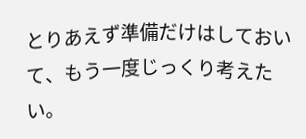とりあえず準備だけはしておいて、もう一度じっくり考えたい。